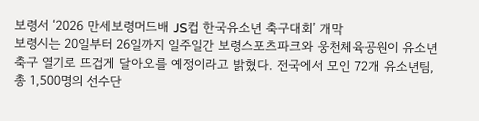보령서 ‘2026 만세보령머드배 JS컵 한국유소년 축구대회’ 개막
보령시는 20일부터 26일까지 일주일간 보령스포츠파크와 웅천체육공원이 유소년 축구 열기로 뜨겁게 달아오를 예정이라고 밝혔다. 전국에서 모인 72개 유소년팀, 총 1,500명의 선수단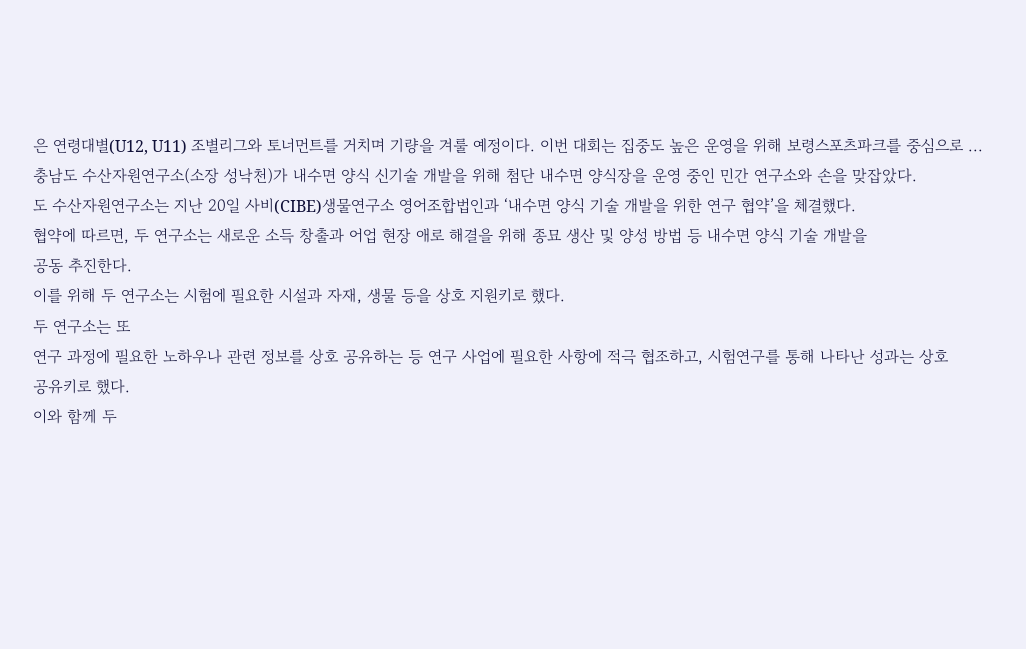은 연령대별(U12, U11) 조별리그와 토너먼트를 거치며 기량을 겨룰 예정이다. 이번 대회는 집중도 높은 운영을 위해 보령스포츠파크를 중심으로 ...
충남도 수산자원연구소(소장 성낙천)가 내수면 양식 신기술 개발을 위해 첨단 내수면 양식장을 운영 중인 민간 연구소와 손을 맞잡았다.
도 수산자원연구소는 지난 20일 사비(CIBE)생물연구소 영어조합법인과 ‘내수면 양식 기술 개발을 위한 연구 협약’을 체결했다.
협약에 따르면, 두 연구소는 새로운 소득 창출과 어업 현장 애로 해결을 위해 종묘 생산 및 양성 방법 등 내수면 양식 기술 개발을
공동 추진한다.
이를 위해 두 연구소는 시험에 필요한 시설과 자재, 생물 등을 상호 지원키로 했다.
두 연구소는 또
연구 과정에 필요한 노하우나 관련 정보를 상호 공유하는 등 연구 사업에 필요한 사항에 적극 협조하고, 시험연구를 통해 나타난 성과는 상호
공유키로 했다.
이와 함께 두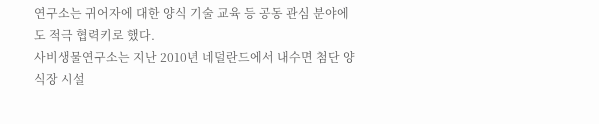연구소는 귀어자에 대한 양식 기술 교육 등 공동 관심 분야에도 적극 협력키로 했다.
사비생물연구소는 지난 2010년 네덜란드에서 내수면 첨단 양식장 시설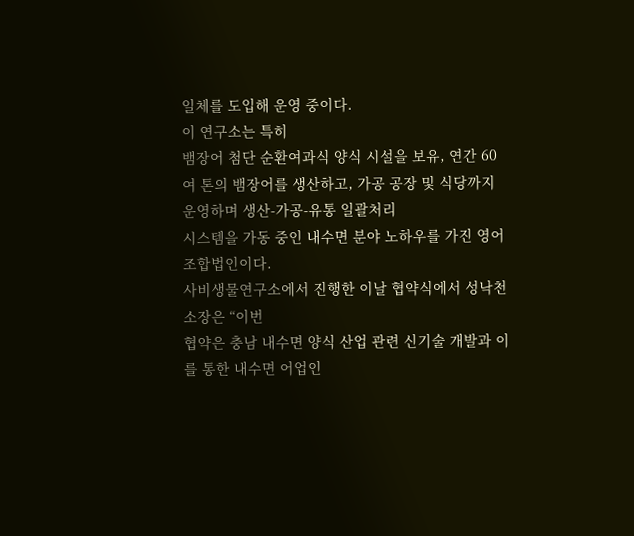일체를 도입해 운영 중이다.
이 연구소는 특히
뱀장어 첨단 순환여과식 양식 시설을 보유, 연간 60여 톤의 뱀장어를 생산하고, 가공 공장 및 식당까지 운영하며 생산-가공-유통 일괄처리
시스템을 가동 중인 내수면 분야 노하우를 가진 영어조합법인이다.
사비생물연구소에서 진행한 이날 협약식에서 성낙천 소장은 “이번
협약은 충남 내수면 양식 산업 관련 신기술 개발과 이를 통한 내수면 어업인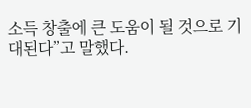소득 창출에 큰 도움이 될 것으로 기대된다”고 말했다.